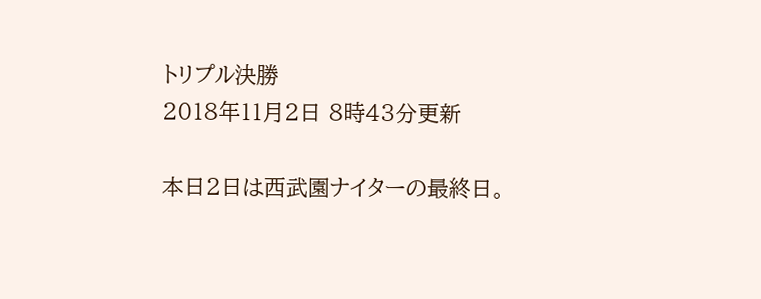トリプル決勝
2018年11月2日 8時43分更新

本日2日は西武園ナイターの最終日。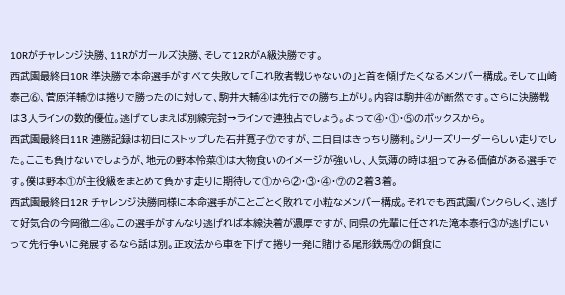10Rがチャレンジ決勝、11Rがガールズ決勝、そして12RがA級決勝です。
西武園最終日10R 準決勝で本命選手がすべて失敗して「これ敗者戦じゃないの」と首を傾げたくなるメンバー構成。そして山崎泰己⑥、菅原洋輔⑦は捲りで勝ったのに対して、駒井大輔④は先行での勝ち上がり。内容は駒井④が断然です。さらに決勝戦は3人ラインの数的優位。逃げてしまえば別線完封→ラインで連独占でしょう。よって④・①・⑤のボックスから。
西武園最終日11R 連勝記録は初日にストップした石井寛子⑦ですが、二日目はきっちり勝利。シリーズリーダーらしい走りでした。ここも負けないでしょうが、地元の野本怜菜①は大物食いのイメージが強いし、人気薄の時は狙ってみる価値がある選手です。僕は野本①が主役級をまとめて負かす走りに期待して①から②・③・④・⑦の2着3着。
西武園最終日12R チャレンジ決勝同様に本命選手がことごとく敗れて小粒なメンバー構成。それでも西武園バンクらしく、逃げて好気合の今岡徹二④。この選手がすんなり逃げれば本線決着が濃厚ですが、同県の先輩に任された滝本泰行③が逃げにいって先行争いに発展するなら話は別。正攻法から車を下げて捲り一発に賭ける尾形鉄馬⑦の餌食に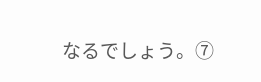なるでしょう。⑦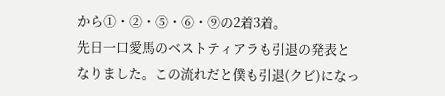から①・②・⑤・⑥・⑨の2着3着。
先日一口愛馬のベストティアラも引退の発表となりました。この流れだと僕も引退(クビ)になっ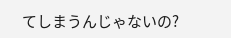てしまうんじゃないの?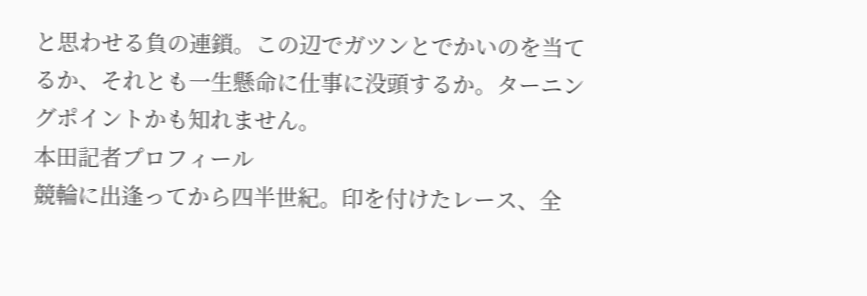と思わせる負の連鎖。この辺でガツンとでかいのを当てるか、それとも一生懸命に仕事に没頭するか。ターニングポイントかも知れません。
本田記者プロフィール
競輪に出逢ってから四半世紀。印を付けたレース、全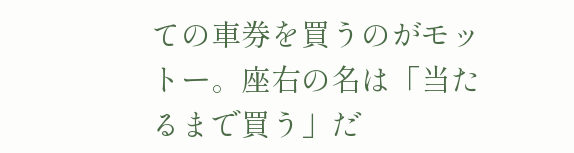ての車券を買うのがモットー。座右の名は「当たるまで買う」だ